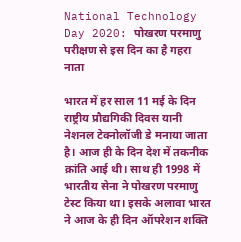National Technology Day 2020: पोखरण परमाणु परीक्षण से इस दिन का है गहरा नाता

भारत में हर साल 11 मई के दिन राष्ट्रीय प्रौद्यगिकी दिवस यानी नेशनल टेक्नोलॉजी डे मनाया जाता है। आज ही के दिन देश में तकनीक क्रांति आई थी। साथ ही 1998 में भारतीय सेना ने पोखरण परमाणु टेस्ट किया था। इसके अलावा भारत ने आज के ही दिन ऑपरेशन शक्ति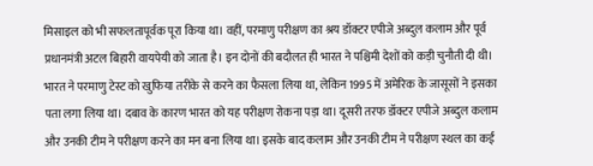मिसाइल को भी सफलतापूर्वक पूरा किया था। वहीं, परमाणु परीक्षण का श्रय डॉक्टर एपीजे अब्दुल कलाम और पूर्व प्रधानमंत्री अटल बिहारी वायपेयी को जाता है। इन दोनों की बदौलत ही भारत ने पश्चिमी देशों को कड़ी चुनौती दी थी।
भारत ने परमाणु टेस्ट को खुफिया तरीके से करने का फैसला लिया था, लेकिन 1995 में अमेरिक के जासूसों ने इसका पता लगा लिया था। दबाव के कारण भारत को यह परीक्षण रोकना पड़ा था। दूसरी तरफ डॉक्टर एपीजे अब्दुल कलाम और उनकी टीम ने परीक्षण करने का मन बना लिया था। इसके बाद कलाम और उनकी टीम ने परीक्षण स्थल का कई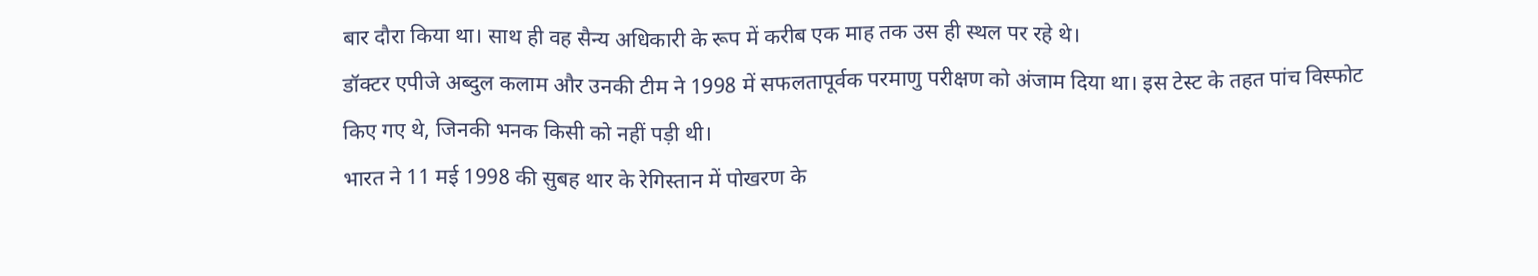बार दौरा किया था। साथ ही वह सैन्य अधिकारी के रूप में करीब एक माह तक उस ही स्थल पर रहे थे।
डॉक्टर एपीजे अब्दुल कलाम और उनकी टीम ने 1998 में सफलतापूर्वक परमाणु परीक्षण को अंजाम दिया था। इस टेस्ट के तहत पांच विस्फोट किए गए थे, जिनकी भनक किसी को नहीं पड़ी थी।
भारत ने 11 मई 1998 की सुबह थार के रेगिस्तान में पोखरण के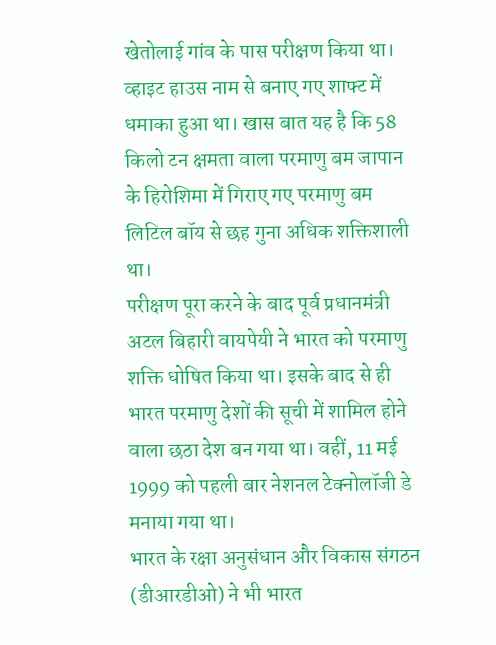खेतोलाई गांव के पास परीक्षण किया था। व्हाइट हाउस नाम से बनाए गए शाफ्ट में धमाका हुआ था। खास बात यह है कि 58 किलो टन क्षमता वाला परमाणु बम जापान के हिरोशिमा में गिराए गए परमाणु बम लिटिल बॉय से छह गुना अधिक शक्तिशाली था।
परीक्षण पूरा करने के बाद पूर्व प्रधानमंत्री अटल बिहारी वायपेयी ने भारत को परमाणु शक्ति धोषित किया था। इसके बाद से ही भारत परमाणु देशों की सूची में शामिल होने वाला छठा देश बन गया था। वहीं, 11 मई 1999 को पहली बार नेशनल टेक्नोलॉजी डे मनाया गया था।
भारत के रक्षा अनुसंधान और विकास संगठन (डीआरडीओ) ने भी भारत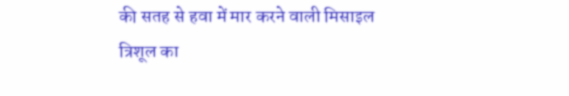की सतह से हवा में मार करने वाली मिसाइल त्रिशूल का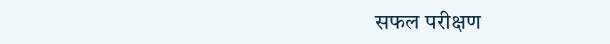सफल परीक्षण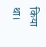किया था।